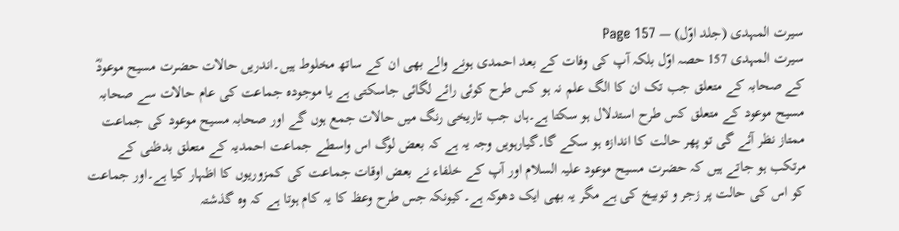سیرت المہدی (جلد اوّل) — Page 157
سیرت المہدی 157 حصہ اوّل بلکہ آپ کی وفات کے بعد احمدی ہونے والے بھی ان کے ساتھ مخلوط ہیں۔اندریں حالات حضرت مسیح موعودؓ کے صحابہ کے متعلق جب تک ان کا الگ علم نہ ہو کس طرح کوئی رائے لگائی جاسکتی ہے یا موجودہ جماعت کی عام حالات سے صحابہ مسیح موعود کے متعلق کس طرح استدلال ہو سکتا ہے۔ہاں جب تاریخی رنگ میں حالات جمع ہوں گے اور صحابہ مسیح موعود کی جماعت ممتاز نظر آئے گی تو پھر حالت کا اندازہ ہو سکے گا۔گیارہویں وجہ یہ ہے کہ بعض لوگ اس واسطے جماعت احمدیہ کے متعلق بدظنی کے مرتکب ہو جاتے ہیں کہ حضرت مسیح موعود علیہ السلام اور آپ کے خلفاء نے بعض اوقات جماعت کی کمزوریوں کا اظہار کیا ہے۔اور جماعت کو اس کی حالت پر زجر و توبیخ کی ہے مگر یہ بھی ایک دھوکہ ہے۔کیونکہ جس طرح وعظ کا یہ کام ہوتا ہے کہ وہ گذشتہ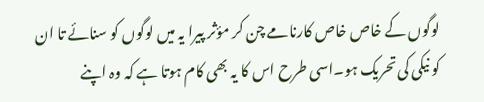لوگوں کے خاص خاص کارنامے چن کر مؤثر پیرا یہ میں لوگوں کو سنائے تا ان کو نیکی کی تحریک ہو۔اسی طرح اس کا یہ بھی کام ہوتا ہے کہ وہ اپنے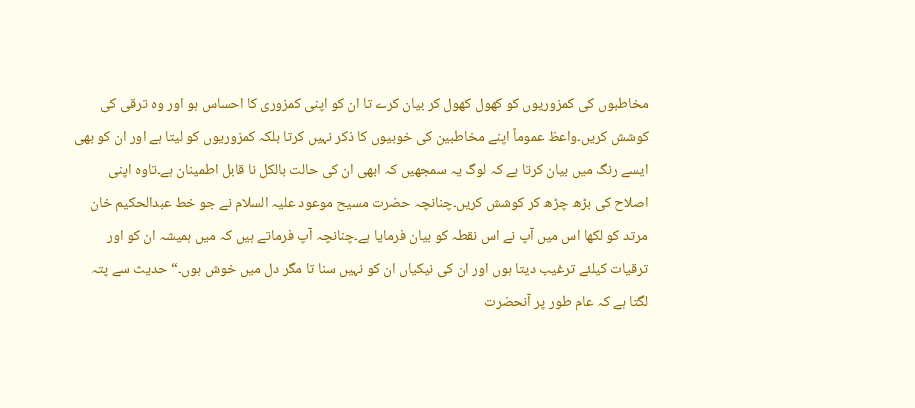مخاطبوں کی کمزوریوں کو کھول کھول کر بیان کرے تا ان کو اپنی کمزوری کا احساس ہو اور وہ ترقی کی کوشش کریں۔واعظ عموماً اپنے مخاطبین کی خوبیوں کا ذکر نہیں کرتا بلکہ کمزوریوں کو لیتا ہے اور ان کو بھی ایسے رنگ میں بیان کرتا ہے کہ لوگ یہ سمجھیں کہ ابھی ان کی حالت بالکل نا قابل اطمینان ہے۔تاوہ اپنی اصلاح کی بڑھ چڑھ کر کوشش کریں۔چنانچہ حضرت مسیح موعود علیہ السلام نے جو خط عبدالحکیم خان مرتد کو لکھا اس میں آپ نے اس نقطہ کو بیان فرمایا ہے۔چنانچہ آپ فرماتے ہیں کہ میں ہمیشہ ان کو اور ترقیات کیلئے ترغیب دیتا ہوں اور ان کی نیکیاں ان کو نہیں سنا تا مگر دل میں خوش ہوں۔“ حدیث سے پتہ لگتا ہے کہ عام طور پر آنحضرت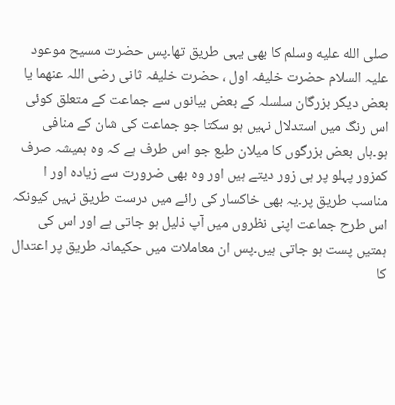صلى الله عليه وسلم کا بھی یہی طریق تھا۔پس حضرت مسیح موعود علیہ السلام حضرت خلیفہ اول ، حضرت خلیفہ ثانی رضی اللہ عنھما یا بعض دیگر بزرگان سلسلہ کے بعض بیانوں سے جماعت کے متعلق کوئی اس رنگ میں استدلال نہیں ہو سکتا جو جماعت کی شان کے منافی ہو۔ہاں بعض بزرگوں کا میلان طبع جو اس طرف ہے کہ وہ ہمیشہ صرف کمزور پہلو پر ہی زور دیتے ہیں اور وہ بھی ضرورت سے زیادہ اور ا مناسب طریق پر۔یہ بھی خاکسار کی رائے میں درست طریق نہیں کیونکہ اس طرح جماعت اپنی نظروں میں آپ ذلیل ہو جاتی ہے اور اس کی ہمتیں پست ہو جاتی ہیں۔پس ان معاملات میں حکیمانہ طریق پر اعتدال کا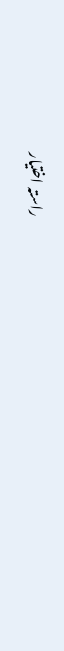راستہ اختیار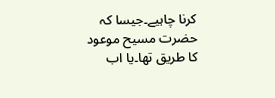کرنا چاہیے۔جیسا کہ حضرت مسیح موعود کا طریق تھا۔یا اب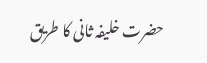حضرت خلیفہ ثانی کا طریق